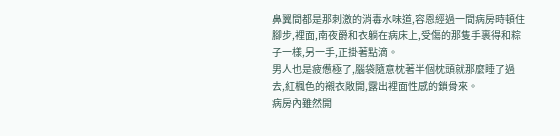鼻翼間都是那刺激的消毒水味道,容恩經過一間病房時頓住腳步,裡面,南夜爵和衣躺在病床上,受傷的那隻手裹得和粽子一樣,另一手,正掛著點滴。
男人也是疲憊極了,腦袋隨意枕著半個枕頭就那麼睡了過去,紅楓色的襯衣敞開,露出裡面性感的鎖骨來。
病房內雖然開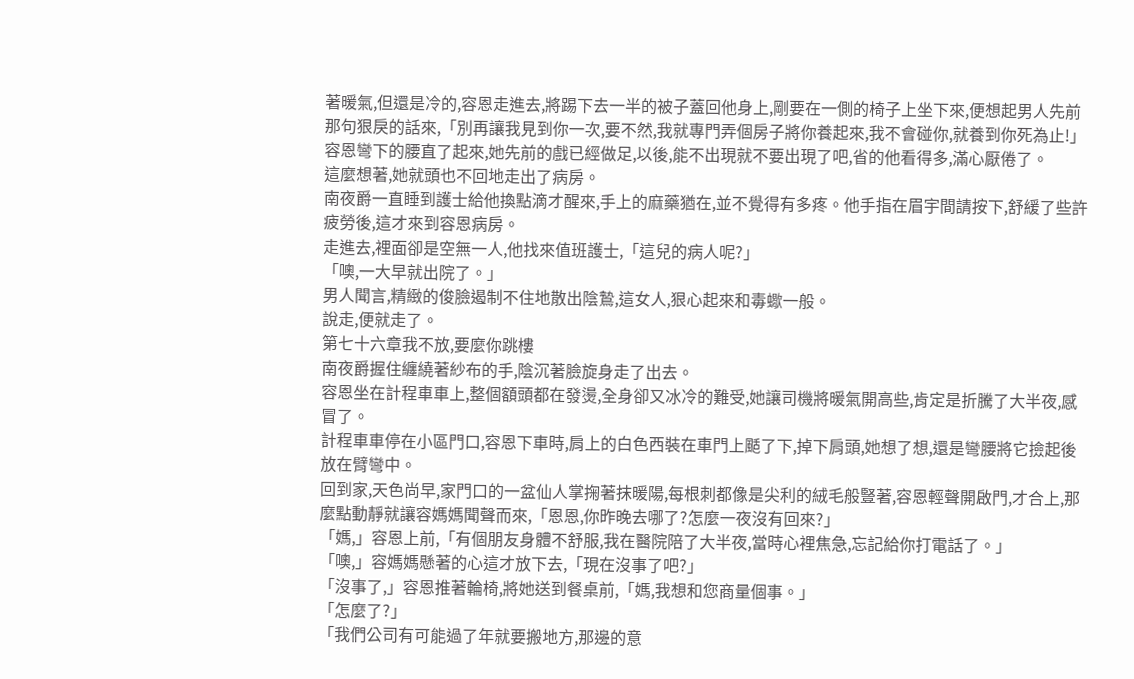著暖氣,但還是冷的,容恩走進去,將踢下去一半的被子蓋回他身上,剛要在一側的椅子上坐下來,便想起男人先前那句狠戾的話來,「別再讓我見到你一次,要不然,我就專門弄個房子將你養起來,我不會碰你,就養到你死為止!」
容恩彎下的腰直了起來,她先前的戲已經做足,以後,能不出現就不要出現了吧,省的他看得多,滿心厭倦了。
這麼想著,她就頭也不回地走出了病房。
南夜爵一直睡到護士給他換點滴才醒來,手上的麻藥猶在,並不覺得有多疼。他手指在眉宇間請按下,舒緩了些許疲勞後,這才來到容恩病房。
走進去,裡面卻是空無一人,他找來值班護士,「這兒的病人呢?」
「噢,一大早就出院了。」
男人聞言,精緻的俊臉遏制不住地散出陰鷙,這女人,狠心起來和毒蠍一般。
說走,便就走了。
第七十六章我不放,要麼你跳樓
南夜爵握住纏繞著紗布的手,陰沉著臉旋身走了出去。
容恩坐在計程車車上,整個額頭都在發燙,全身卻又冰冷的難受,她讓司機將暖氣開高些,肯定是折騰了大半夜,感冒了。
計程車車停在小區門口,容恩下車時,肩上的白色西裝在車門上颳了下,掉下肩頭,她想了想,還是彎腰將它撿起後放在臂彎中。
回到家,天色尚早,家門口的一盆仙人掌掬著抹暖陽,每根刺都像是尖利的絨毛般豎著,容恩輕聲開啟門,才合上,那麼點動靜就讓容媽媽聞聲而來,「恩恩,你昨晚去哪了?怎麼一夜沒有回來?」
「媽,」容恩上前,「有個朋友身體不舒服,我在醫院陪了大半夜,當時心裡焦急,忘記給你打電話了。」
「噢,」容媽媽懸著的心這才放下去,「現在沒事了吧?」
「沒事了,」容恩推著輪椅,將她送到餐桌前,「媽,我想和您商量個事。」
「怎麼了?」
「我們公司有可能過了年就要搬地方,那邊的意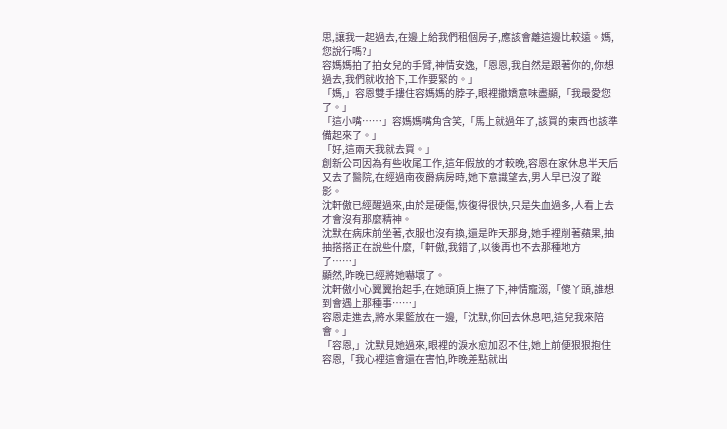思,讓我一起過去,在邊上給我們租個房子,應該會離這邊比較遠。媽,您說行嗎?」
容媽媽拍了拍女兒的手臂,神情安逸,「恩恩,我自然是跟著你的,你想過去,我們就收拾下,工作要緊的。」
「媽,」容恩雙手摟住容媽媽的脖子,眼裡撒嬌意味盡顯,「我最愛您了。」
「這小嘴……」容媽媽嘴角含笑,「馬上就過年了,該買的東西也該準備起來了。」
「好,這兩天我就去買。」
創新公司因為有些收尾工作,這年假放的才較晚,容恩在家休息半天后又去了醫院,在經過南夜爵病房時,她下意識望去,男人早已沒了蹤影。
沈軒傲已經醒過來,由於是硬傷,恢復得很快,只是失血過多,人看上去才會沒有那麼精神。
沈默在病床前坐著,衣服也沒有換,還是昨天那身,她手裡削著蘋果,抽抽搭搭正在說些什麼,「軒傲,我錯了,以後再也不去那種地方了……」
顯然,昨晚已經將她嚇壞了。
沈軒傲小心翼翼抬起手,在她頭頂上撫了下,神情寵溺,「傻丫頭,誰想到會遇上那種事……」
容恩走進去,將水果籃放在一邊,「沈默,你回去休息吧,這兒我來陪會。」
「容恩,」沈默見她過來,眼裡的淚水愈加忍不住,她上前便狠狠抱住容恩,「我心裡這會還在害怕,昨晚差點就出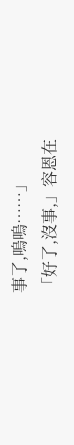事了,嗚嗚……」
「好了,沒事,」容恩在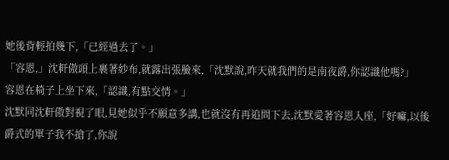她後背輕拍幾下,「已經過去了。」
「容恩,」沈軒傲頭上裹著紗布,就露出張臉來,「沈默說,昨天就我們的是南夜爵,你認識他嗎?」
容恩在椅子上坐下來,「認識,有點交情。」
沈默同沈軒傲對視了眼,見她似乎不願意多講,也就沒有再追問下去,沈默愛著容恩入座,「好嘛,以後爵式的單子我不搶了,你說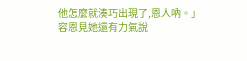他怎麼就湊巧出現了,恩人吶。」
容恩見她還有力氣說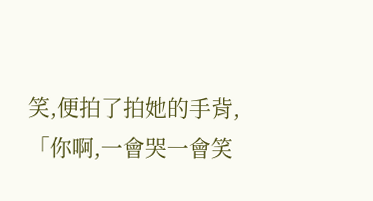笑,便拍了拍她的手背,「你啊,一會哭一會笑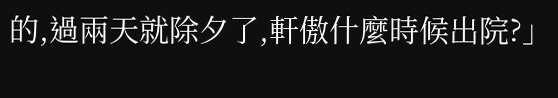的,過兩天就除夕了,軒傲什麼時候出院?」